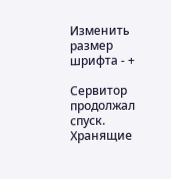Изменить размер шрифта - +

Сервитор продолжал спуск. Хранящие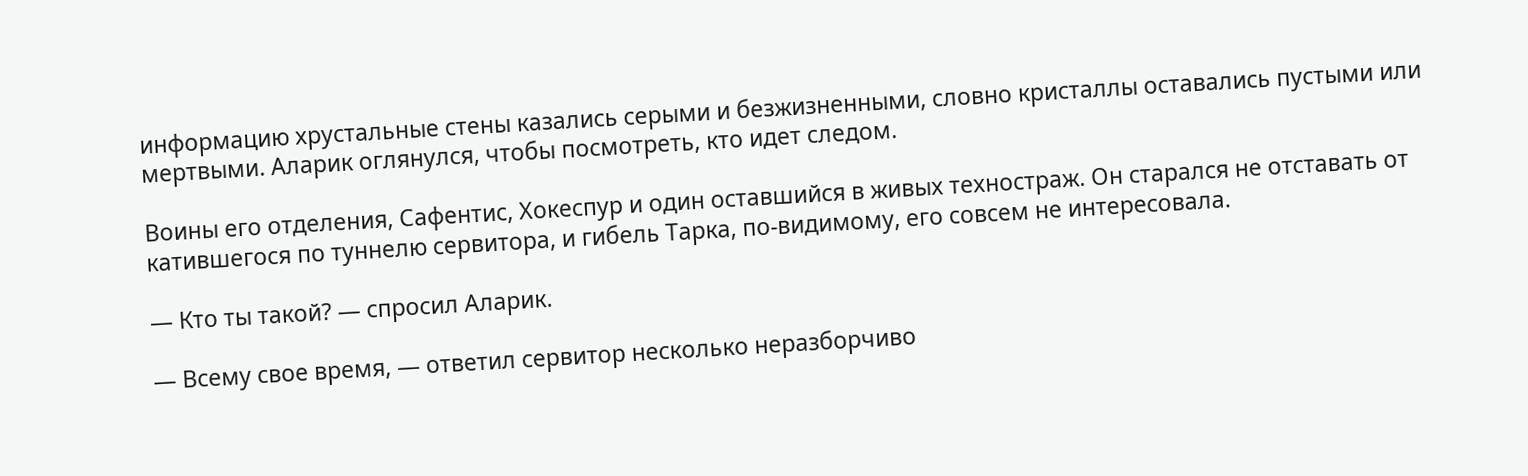информацию хрустальные стены казались серыми и безжизненными, словно кристаллы оставались пустыми или мертвыми. Аларик оглянулся, чтобы посмотреть, кто идет следом.

Воины его отделения, Сафентис, Хокеспур и один оставшийся в живых техностраж. Он старался не отставать от катившегося по туннелю сервитора, и гибель Тарка, по-видимому, его совсем не интересовала.

— Кто ты такой? — спросил Аларик.

— Всему свое время, — ответил сервитор несколько неразборчиво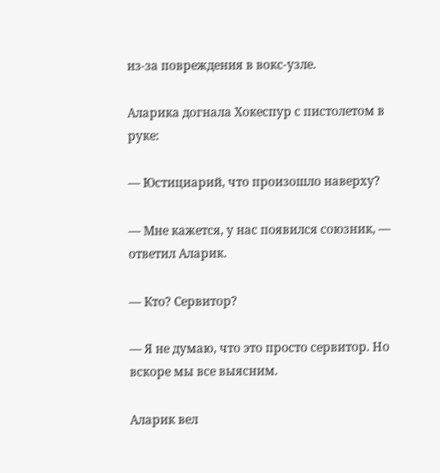из-за повреждения в вокс-узле.

Аларика догнала Хокеспур с пистолетом в руке:

— Юстициарий, что произошло наверху?

— Мне кажется, у нас появился союзник, — ответил Аларик.

— Кто? Сервитор?

— Я не думаю, что это просто сервитор. Но вскоре мы все выясним.

Аларик вел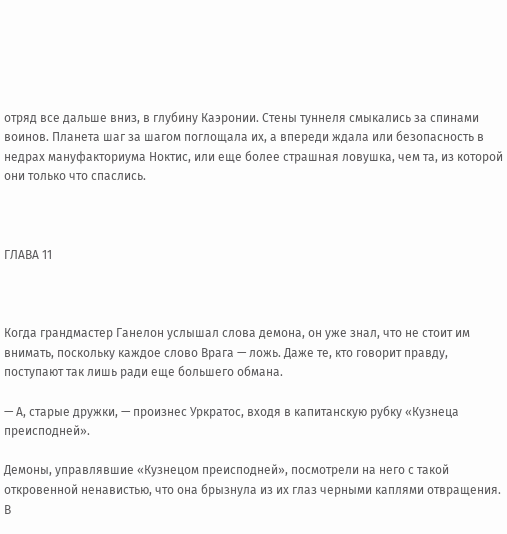отряд все дальше вниз, в глубину Каэронии. Стены туннеля смыкались за спинами воинов. Планета шаг за шагом поглощала их, а впереди ждала или безопасность в недрах мануфакториума Ноктис, или еще более страшная ловушка, чем та, из которой они только что спаслись.



ГЛАВА 11



Когда грандмастер Ганелон услышал слова демона, он уже знал, что не стоит им внимать, поскольку каждое слово Врага — ложь. Даже те, кто говорит правду, поступают так лишь ради еще большего обмана.

— А, старые дружки, — произнес Уркратос, входя в капитанскую рубку «Кузнеца преисподней».

Демоны, управлявшие «Кузнецом преисподней», посмотрели на него с такой откровенной ненавистью, что она брызнула из их глаз черными каплями отвращения. В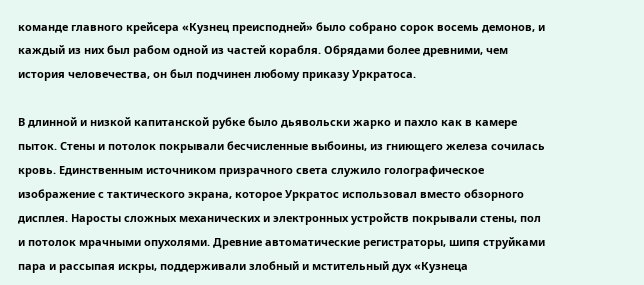команде главного крейсера «Кузнец преисподней» было собрано сорок восемь демонов, и каждый из них был рабом одной из частей корабля. Обрядами более древними, чем история человечества, он был подчинен любому приказу Уркратоса.

В длинной и низкой капитанской рубке было дьявольски жарко и пахло как в камере пыток. Стены и потолок покрывали бесчисленные выбоины, из гниющего железа сочилась кровь. Единственным источником призрачного света служило голографическое изображение с тактического экрана, которое Уркратос использовал вместо обзорного дисплея. Наросты сложных механических и электронных устройств покрывали стены, пол и потолок мрачными опухолями. Древние автоматические регистраторы, шипя струйками пара и рассыпая искры, поддерживали злобный и мстительный дух «Кузнеца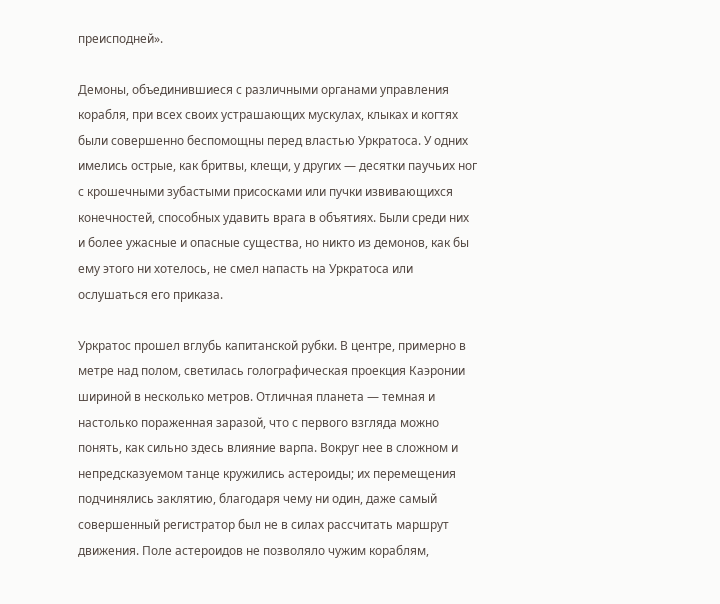преисподней».

Демоны, объединившиеся с различными органами управления корабля, при всех своих устрашающих мускулах, клыках и когтях были совершенно беспомощны перед властью Уркратоса. У одних имелись острые, как бритвы, клещи, у других — десятки паучьих ног с крошечными зубастыми присосками или пучки извивающихся конечностей, способных удавить врага в объятиях. Были среди них и более ужасные и опасные существа, но никто из демонов, как бы ему этого ни хотелось, не смел напасть на Уркратоса или ослушаться его приказа.

Уркратос прошел вглубь капитанской рубки. В центре, примерно в метре над полом, светилась голографическая проекция Каэронии шириной в несколько метров. Отличная планета — темная и настолько пораженная заразой, что с первого взгляда можно понять, как сильно здесь влияние варпа. Вокруг нее в сложном и непредсказуемом танце кружились астероиды; их перемещения подчинялись заклятию, благодаря чему ни один, даже самый совершенный регистратор был не в силах рассчитать маршрут движения. Поле астероидов не позволяло чужим кораблям,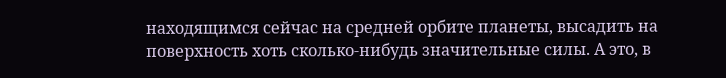находящимся сейчас на средней орбите планеты, высадить на поверхность хоть сколько-нибудь значительные силы. А это, в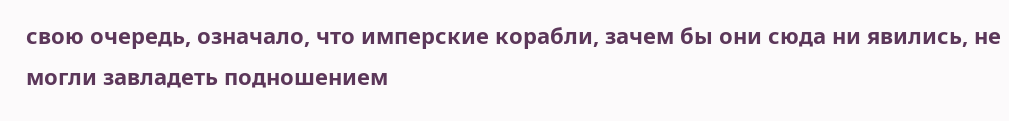свою очередь, означало, что имперские корабли, зачем бы они сюда ни явились, не могли завладеть подношением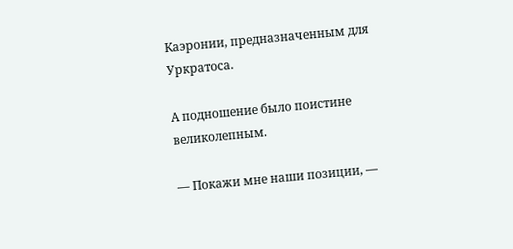Каэронии, предназначенным для Уркратоса.

А подношение было поистине великолепным.

— Покажи мне наши позиции, —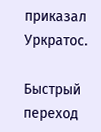приказал Уркратос.

Быстрый переход